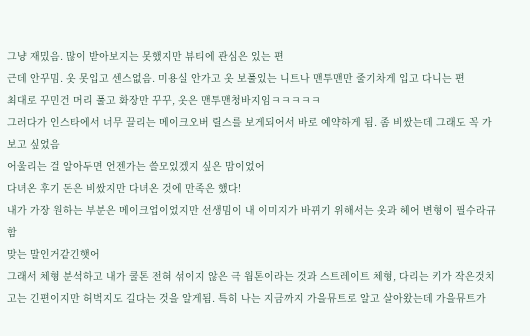그냥 재밌음. 많이 받아보지는 못했지만 뷰티에 관심은 있는 편
근데 안꾸밈. 옷 못입고 센스없음. 미용실 안가고 옷 보풀있는 니트나 맨투맨만 줄기차게 입고 다니는 편
최대로 꾸민건 머리 풀고 화장만 꾸꾸, 옷은 맨투맨청바지임ㅋㅋㅋㅋㅋ
그러다가 인스타에서 너무 끌리는 메이크오버 릴스를 보게되어서 바로 예약하게 됨. 좀 비쌌는데 그래도 꼭 가보고 싶었음
어울리는 걸 알아두면 언젠가는 쓸모있겠지 싶은 맘이었어
다녀온 후기 돈은 비쌌지만 다녀온 것에 만족은 했다!
내가 가장 원하는 부분은 메이크업이었지만 선생밈이 내 이미지가 바뀌기 위해서는 옷과 헤어 변형이 필수라규 함
맞는 말인거같긴햇어
그래서 체형 분석하고 내가 쿨톤 전혀 섞이지 않은 극 웜톤이라는 것과 스트레이트 체형, 다리는 키가 작은것치고는 긴편이지만 허벅지도 길다는 것을 알게됨. 특히 나는 지금까지 가을뮤트로 알고 살아왔는데 가을뮤트가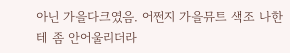아닌 가을다크였음. 어쩐지 가을뮤트 색조 나한테 좀 안어울리더라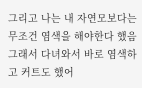그리고 나는 내 자연모보다는 무조건 염색을 해야한다 했음
그래서 다녀와서 바로 염색하고 커트도 했어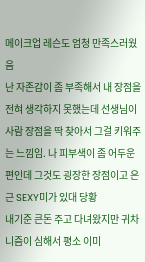메이크업 레슨도 엄청 만족스러웠음
난 자존감이 좀 부족해서 내 장점을 전혀 생각하지 못했는데 선생님이 사람 장점을 딱 찾아서 그걸 키워주는 느낌임. 나 피부색이 좀 어두운 편인데 그것도 굉장한 장점이고 은근 SEXY미가 있대 당황
내기준 큰돈 주고 다녀왔지만 귀차니즘이 심해서 평소 이미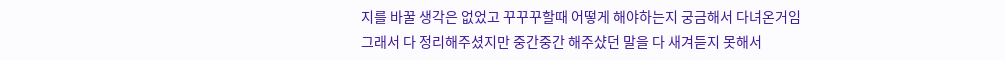지를 바꿀 생각은 없었고 꾸꾸꾸할때 어떻게 해야하는지 궁금해서 다녀온거임
그래서 다 정리해주셨지만 중간중간 해주샸던 말을 다 새겨듣지 못해서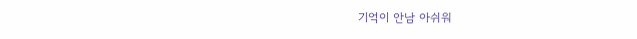기억이 안남 아쉬워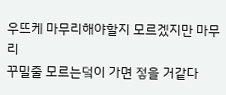우뜨케 마무리해야할지 모르겠지만 마무리
꾸밀줄 모르는덬이 가면 젛을 거같다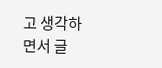고 생각하면서 글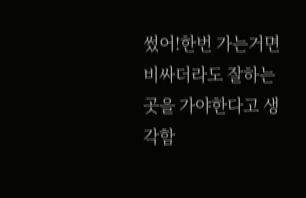썼어!한번 가는거면 비싸더라도 잘하는 곳을 가야한다고 생각함